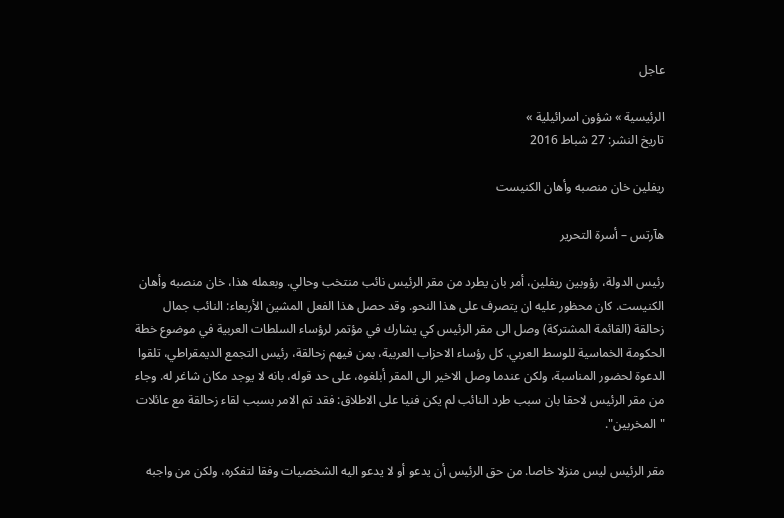عاجل

الرئيسية » شؤون اسرائيلية »
تاريخ النشر: 27 شباط 2016

ريفلين خان منصبه وأهان الكنيست

هآرتس – أسرة التحرير

رئيس الدولة، رؤوبين ريفلين، أمر بان يطرد من مقر الرئيس نائب منتخب وحالي. وبعمله هذا، خان منصبه وأهان الكنيست. كان محظور عليه ان يتصرف على هذا النحو. وقد حصل هذا الفعل المشين الأربعاء: النائب جمال زحالقة (القائمة المشتركة) وصل الى مقر الرئيس كي يشارك في مؤتمر لرؤساء السلطات العربية في موضوع خطة الحكومة الخماسية للوسط العربي. كل رؤساء الاحزاب العربية، بمن فيهم زحالقة، رئيس التجمع الديمقراطي، تلقوا الدعوة لحضور المناسبة، ولكن عندما وصل الاخير الى المقر أبلغوه، على حد قوله، بانه لا يوجد مكان شاغر له. وجاء من مقر الرئيس لاحقا بان سبب طرد النائب لم يكن فنيا على الاطلاق: فقد تم الامر بسبب لقاء زحالقة مع عائلات "المخربين".

مقر الرئيس ليس منزلا خاصا. من حق الرئيس أن يدعو أو لا يدعو اليه الشخصيات وفقا لتفكره، ولكن من واجبه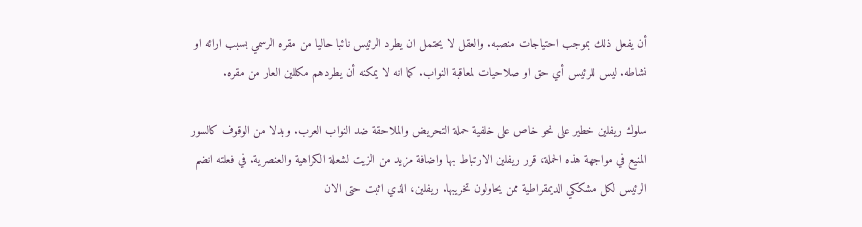أن يفعل ذلك بموجب احتياجات منصبه. والعقل لا يحتمل ان يطرد الرئيس نائبا حاليا من مقره الرسمي بسبب ارائه او نشاطه. ليس للرئيس أي حق او صلاحيات لمعاقبة النواب. كما انه لا يمكنه أن يطردهم مكللين العار من مقره.

سلوك ريفلين خطير على نحو خاص على خلفية حملة التحريض والملاحقة ضد النواب العرب. وبدلا من الوقوف كالسور المنيع في مواجهة هذه الحملة، قرر ريفلين الارتباط بها واضافة مزيد من الزيت لشعلة الكراهية والعنصرية. في فعلته انضم الرئيس لكل مشككي الديمقراطية ممن يحاولون تخريبها. ريفلين، الذي اثبت حتى الان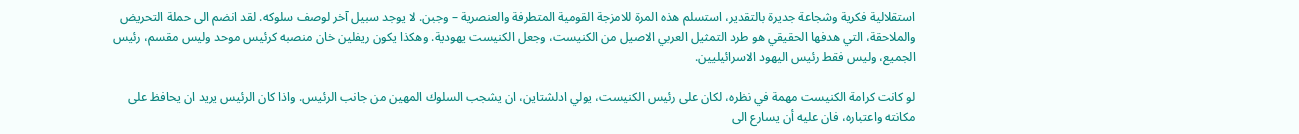استقلالية فكرية وشجاعة جديرة بالتقدير، استسلم هذه المرة للامزجة القومية المتطرفة والعنصرية – وجبن. لا يوجد سبيل آخر لوصف سلوكه. لقد انضم الى حملة التحريض والملاحقة، التي هدفها الحقيقي هو طرد التمثيل العربي الاصيل من الكنيست، وجعل الكنيست يهودية. وهكذا يكون ريفلين خان منصبه كرئيس موحد وليس مقسم، رئيس الجميع، وليس فقط رئيس اليهود الاسرائيليين.

لو كانت كرامة الكنيست مهمة في نظره، لكان على رئيس الكنيست، يولي ادلشتاين، ان يشجب السلوك المهين من جانب الرئيس. واذا كان الرئيس يريد ان يحافظ على مكانته واعتباره، فان عليه أن يسارع الى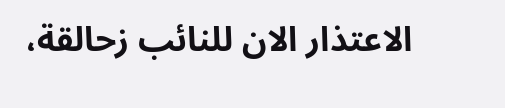الاعتذار الان للنائب زحالقة،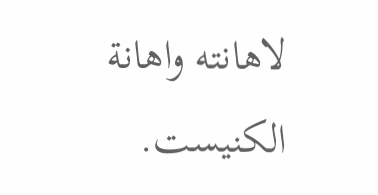لاهانته واهانة الكنيست.